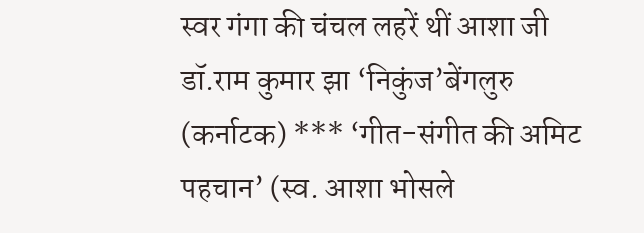स्वर गंगा की चंचल लहरें थीं आशा जी
डॉ.राम कुमार झा ‘निकुंज’बेंगलुरु (कर्नाटक) *** ‘गीत-संगीत की अमिट पहचान’ (स्व. आशा भोसले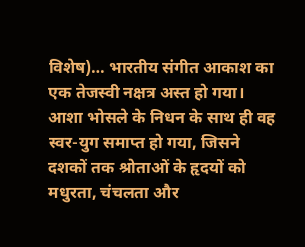विशेष)… भारतीय संगीत आकाश का एक तेजस्वी नक्षत्र अस्त हो गया। आशा भोसले के निधन के साथ ही वह स्वर-युग समाप्त हो गया, जिसने दशकों तक श्रोताओं के हृदयों को मधुरता, चंचलता और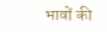भावों की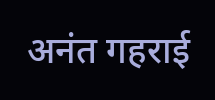अनंत गहराई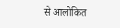से आलोकित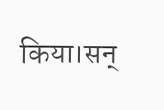किया।सन्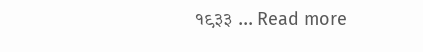१९३३ … Read more